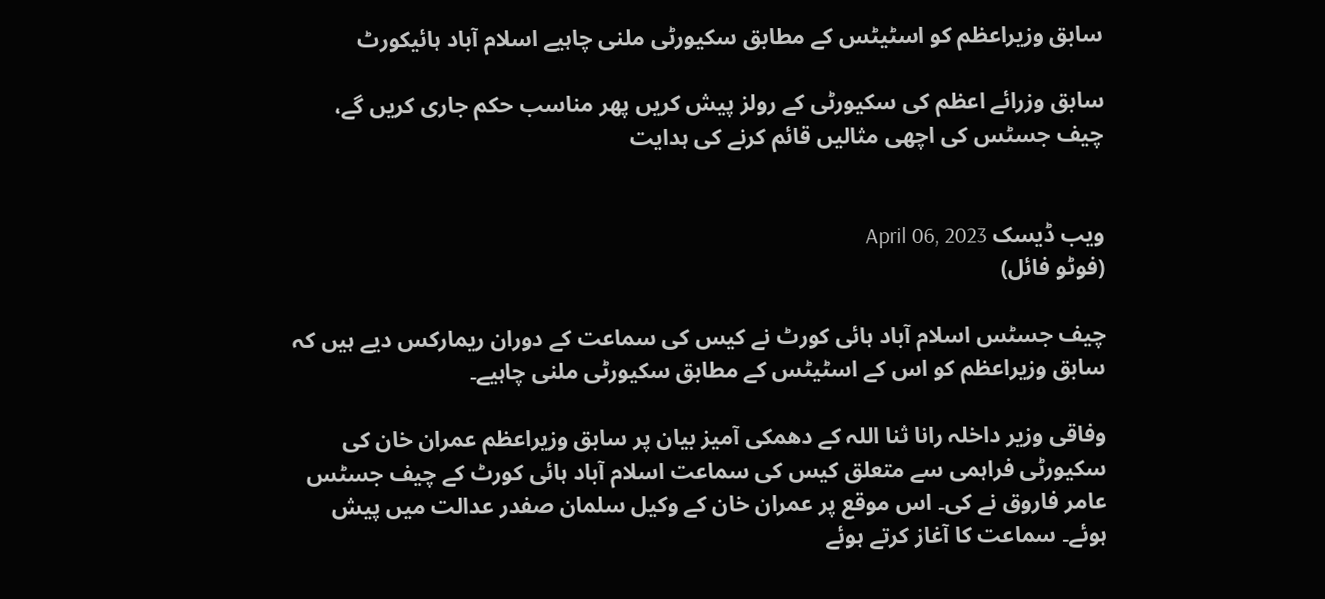سابق وزیراعظم کو اسٹیٹس کے مطابق سکیورٹی ملنی چاہیے اسلام آباد ہائیکورٹ

سابق وزرائے اعظم کی سکیورٹی کے رولز پیش کریں پھر مناسب حکم جاری کریں گے، چیف جسٹس کی اچھی مثالیں قائم کرنے کی ہدایت


ویب ڈیسک April 06, 2023
(فوٹو فائل)

چیف جسٹس اسلام آباد ہائی کورٹ نے کیس کی سماعت کے دوران ریمارکس دیے ہیں کہ سابق وزیراعظم کو اس کے اسٹیٹس کے مطابق سکیورٹی ملنی چاہیے۔

وفاقی وزیر داخلہ رانا ثنا اللہ کے دھمکی آمیز بیان پر سابق وزیراعظم عمران خان کی سکیورٹی فراہمی سے متعلق کیس کی سماعت اسلام آباد ہائی کورٹ کے چیف جسٹس عامر فاروق نے کی۔ اس موقع پر عمران خان کے وکیل سلمان صفدر عدالت میں پیش ہوئے۔ سماعت کا آغاز کرتے ہوئے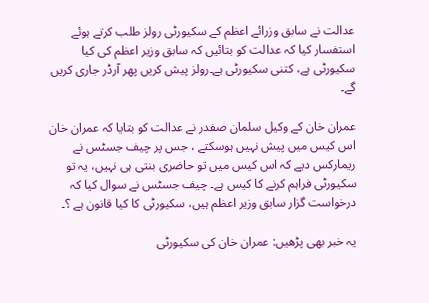عدالت نے سابق وزرائے اعظم کے سکیورٹی رولز طلب کرتے ہوئے استفسار کیا کہ عدالت کو بتائیں کہ سابق وزیر اعظم کی کیا سکیورٹی ہے، کتنی سکیورٹی ہے۔رولز پیش کریں پھر آرڈر جاری کریں گے۔

عمران خان کے وکیل سلمان صفدر نے عدالت کو بتایا کہ عمران خان اس کیس میں پیش نہیں ہوسکتے ، جس پر چیف جسٹس نے ریمارکس دیے کہ اس کیس میں تو حاضری بنتی ہی نہیں، یہ تو سکیورٹی فراہم کرنے کا کیس ہے۔ چیف جسٹس نے سوال کیا کہ درخواست گزار سابق وزیر اعظم ہیں، سکیورٹی کا کیا قانون ہے ؟۔

یہ خبر بھی پڑھیں: عمران خان کی سکیورٹی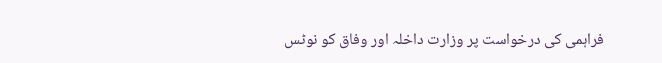فراہمی کی درخواست پر وزارت داخلہ اور وفاق کو نوٹس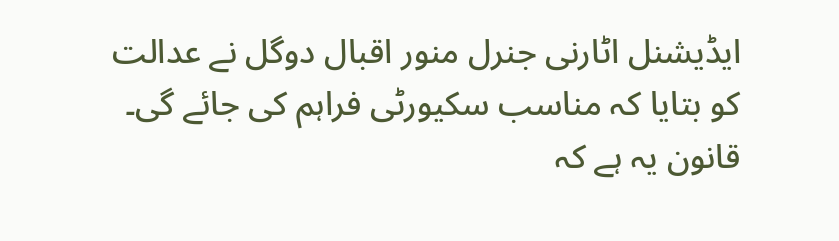ایڈیشنل اٹارنی جنرل منور اقبال دوگل نے عدالت کو بتایا کہ مناسب سکیورٹی فراہم کی جائے گی۔ قانون یہ ہے کہ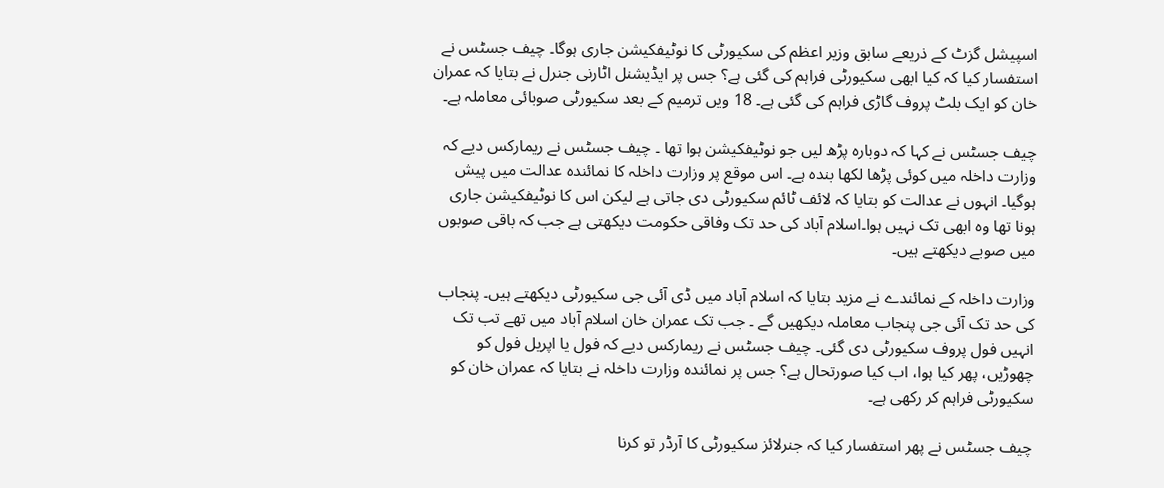اسپیشل گزٹ کے ذریعے سابق وزیر اعظم کی سکیورٹی کا نوٹیفکیشن جاری ہوگا۔ چیف جسٹس نے استفسار کیا کہ کیا ابھی سکیورٹی فراہم کی گئی ہے؟ جس پر ایڈیشنل اٹارنی جنرل نے بتایا کہ عمران خان کو ایک بلٹ پروف گاڑی فراہم کی گئی ہے۔ 18 ویں ترمیم کے بعد سکیورٹی صوبائی معاملہ ہے۔

چیف جسٹس نے کہا کہ دوبارہ پڑھ لیں جو نوٹیفکیشن ہوا تھا ۔ چیف جسٹس نے ریمارکس دیے کہ وزارت داخلہ میں کوئی پڑھا لکھا بندہ ہے۔ اس موقع پر وزارت داخلہ کا نمائندہ عدالت میں پیش ہوگیا۔ انہوں نے عدالت کو بتایا کہ لائف ٹائم سکیورٹی دی جاتی ہے لیکن اس کا نوٹیفکیشن جاری ہونا تھا وہ ابھی تک نہیں ہوا۔اسلام آباد کی حد تک وفاقی حکومت دیکھتی ہے جب کہ باقی صوبوں میں صوبے دیکھتے ہیں۔

وزارت داخلہ کے نمائندے نے مزید بتایا کہ اسلام آباد میں ڈی آئی جی سکیورٹی دیکھتے ہیں۔ پنجاب کی حد تک آئی جی پنجاب معاملہ دیکھیں گے ۔ جب تک عمران خان اسلام آباد میں تھے تب تک انہیں فول پروف سکیورٹی دی گئی۔ چیف جسٹس نے ریمارکس دیے کہ فول یا اپریل فول کو چھوڑیں، پھر کیا ہوا، اب کیا صورتحال ہے؟ جس پر نمائندہ وزارت داخلہ نے بتایا کہ عمران خان کو سکیورٹی فراہم کر رکھی ہے۔

چیف جسٹس نے پھر استفسار کیا کہ جنرلائز سکیورٹی کا آرڈر تو کرنا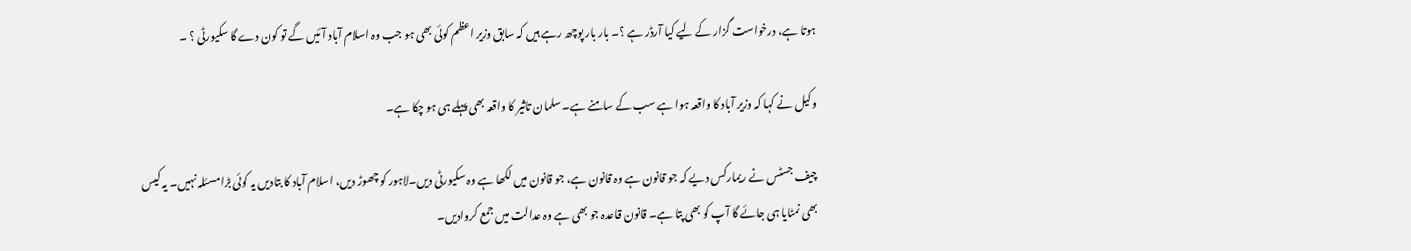ہوتا ہے، درخواست گزار کے لیے کیا آرڈر ہے ؟۔ بار بار پوچھ رہے ہیں کہ سابق وزیر اعظم کوئی بھی ہو جب وہ اسلام آباد آئیں گے تو کون دے گا سکیورٹی ؟ ۔

وکیل نے کہا کہ وزیر آباد کا واقعہ ہوا ہے سب کے سامنے ہے۔ سلمان تاثیر کا واقعہ بھی پہلے ہی ہو چکا ہے۔

چیف جسٹس نے ریمارکس دیے کہ جو قانون ہے وہ قانون ہے، جو قانون میں لکھا ہے وہ سکیورٹی دیں۔لاہور کو چھوڑ دیں، اسلام آباد کا بتادیں یہ کوئی بڑا مسئلہ نہیں۔ یہ کیس بھی نمٹایا ہی جائے گا آپ کو بھی پتا ہے۔ قانون قاعدہ جو بھی ہے وہ عدالت میں جمع کروادیں۔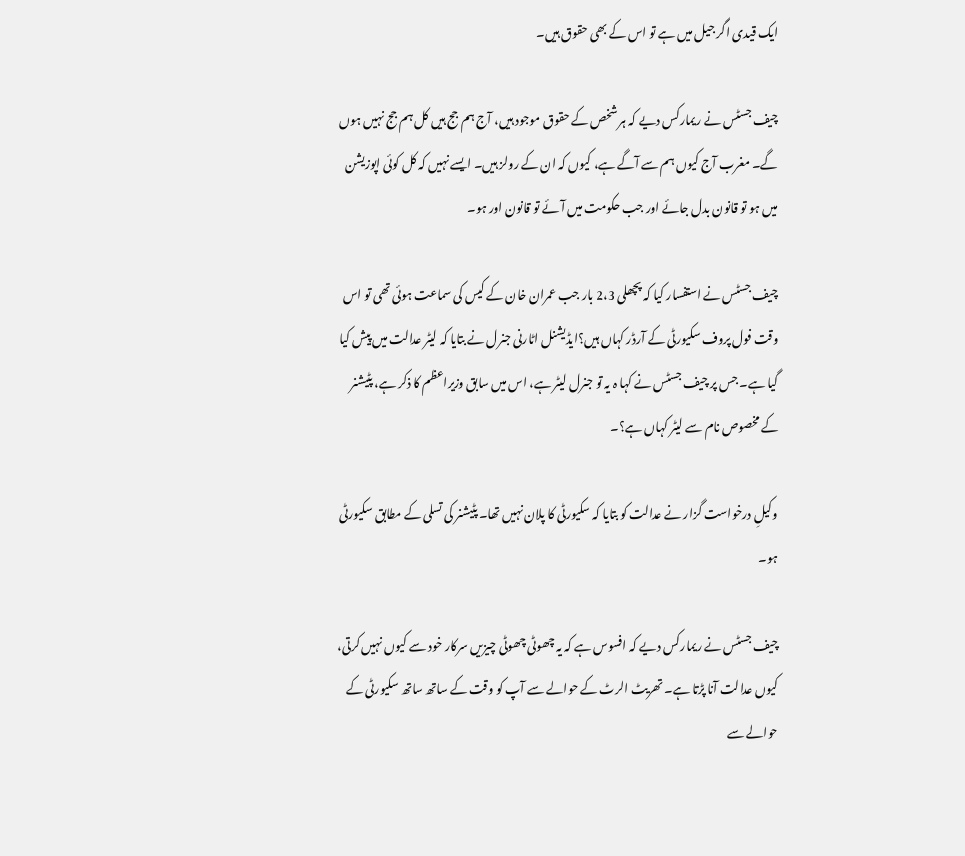ایک قیدی اگر جیل میں ہے تو اس کے بھی حقوق ہیں۔

چیف جسٹس نے ریمارکس دیے کہ ہر شخص کے حقوق موجود ہیں، آج ہم جج ہیں کل ہم جج نہیں ہوں گے۔ مغرب آج کیوں ہم سے آگے ہے، کیوں کہ ان کے رولز ہیں۔ ایسے نہیں کہ کل کوئی اپوزیشن میں ہو تو قانون بدل جائے اور جب حکومت میں آئے تو قانون اور ہو۔

چیف جسٹس نے استفسار کیا کہ پچھلی 2،3 بار جب عمران خان کے کیس کی سماعت ہوئی تھی تو اس وقت فول پروف سکیورٹی کے آرڈر کہاں ہیں؟ایڈیشنل اٹارنی جنرل نے بتایا کہ لیٹر عدالت میں پیش کیا گیا ہے۔ جس پر چیف جسٹس نے کہا ہ یہ تو جنرل لیٹر ہے، اس میں سابق وزیراعظم کا ذکر ہے، پٹیشنر کے مخصوص نام سے لیٹر کہاں ہے؟۔

وکیلِ درخواست گزار نے عدالت کو بتایا کہ سکیورٹی کا پلان نہیں تھا۔ پٹیشنر کی تسلی کے مطابق سکیورٹی ہو۔

چیف جسٹس نے ریمارکس دیے کہ افسوس ہے کہ یہ چھوٹی چھوٹی چیزیں سرکار خود سے کیوں نہیں کرتی، کیوں عدالت آنا پڑتا ہے۔ تھریٹ الرٹ کے حوالے سے آپ کو وقت کے ساتھ ساتھ سکیورٹی کے حوالے سے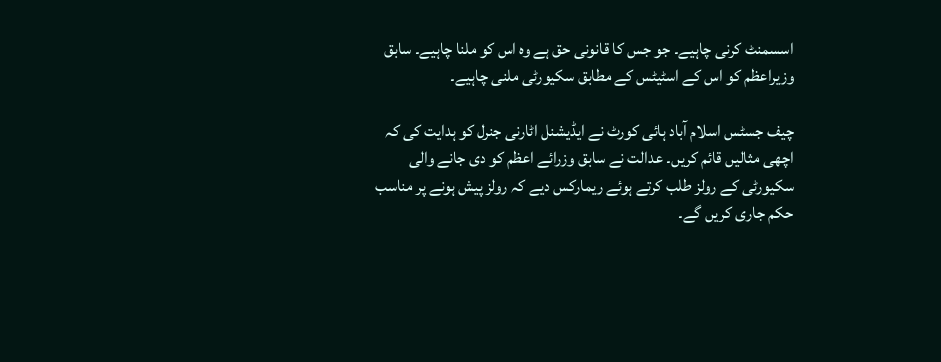اسسمنٹ کرنی چاہیے۔ جو جس کا قانونی حق ہے وہ اس کو ملنا چاہیے۔ سابق وزیراعظم کو اس کے اسٹیٹس کے مطابق سکیورٹی ملنی چاہیے۔

چیف جسٹس اسلام آباد ہائی کورٹ نے ایڈیشنل اٹارنی جنرل کو ہدایت کی کہ اچھی مثالیں قائم کریں۔ عدالت نے سابق وزرائے اعظم کو دی جانے والی سکیورٹی کے رولز طلب کرتے ہوئے ریمارکس دیے کہ رولز پیش ہونے پر مناسب حکم جاری کریں گے۔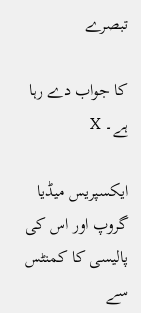تبصرے

کا جواب دے رہا ہے۔ X

ایکسپریس میڈیا گروپ اور اس کی پالیسی کا کمنٹس سے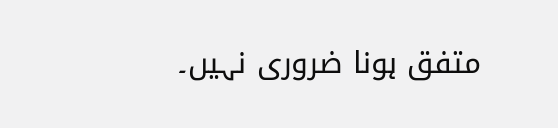متفق ہونا ضروری نہیں۔